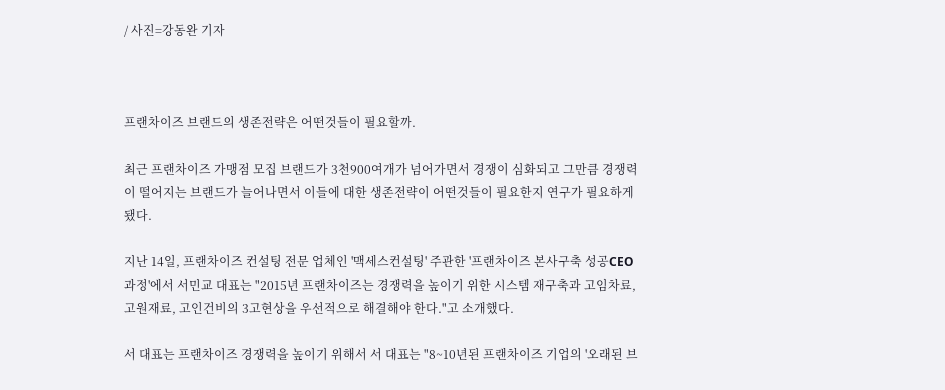/ 사진=강동완 기자



프랜차이즈 브랜드의 생존전략은 어떤것들이 필요할까.

최근 프랜차이즈 가맹점 모집 브랜드가 3천900여개가 넘어가면서 경쟁이 심화되고 그만큼 경쟁력이 떨어지는 브랜드가 늘어나면서 이들에 대한 생존전략이 어떤것들이 필요한지 연구가 필요하게 됐다.

지난 14일, 프랜차이즈 컨설팅 전문 업체인 '맥세스컨설팅' 주관한 '프랜차이즈 본사구축 성공CEO 과정'에서 서민교 대표는 "2015년 프랜차이즈는 경쟁력을 높이기 위한 시스템 재구축과 고임차료, 고원재료, 고인건비의 3고현상을 우선적으로 해결해야 한다."고 소개했다.

서 대표는 프랜차이즈 경쟁력을 높이기 위해서 서 대표는 "8~10년된 프랜차이즈 기업의 '오래된 브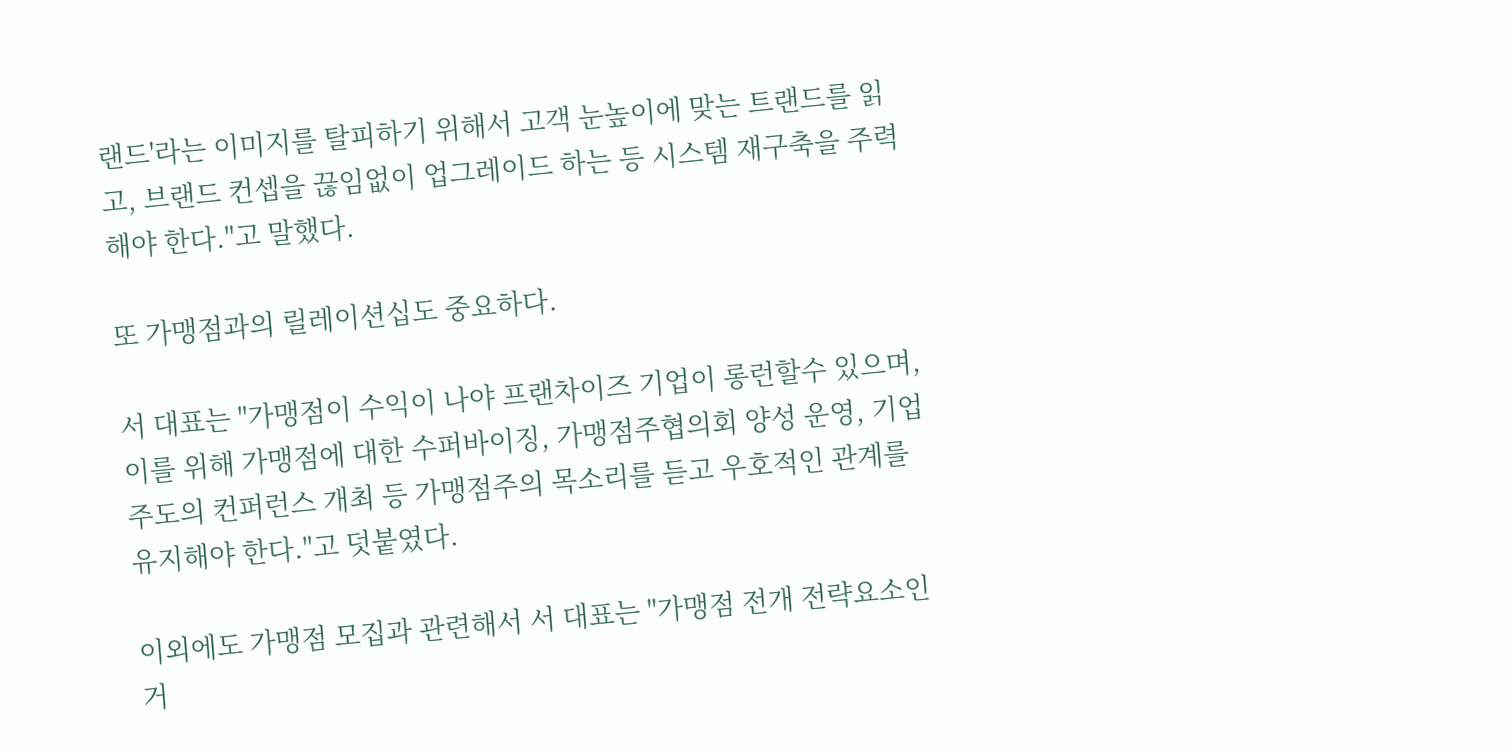랜드'라는 이미지를 탈피하기 위해서 고객 눈높이에 맞는 트랜드를 읽고, 브랜드 컨셉을 끊임없이 업그레이드 하는 등 시스템 재구축을 주력해야 한다."고 말했다.

또 가맹점과의 릴레이션십도 중요하다.

서 대표는 "가맹점이 수익이 나야 프랜차이즈 기업이 롱런할수 있으며, 이를 위해 가맹점에 대한 수퍼바이징, 가맹점주협의회 양성 운영, 기업 주도의 컨퍼런스 개최 등 가맹점주의 목소리를 듣고 우호적인 관계를 유지해야 한다."고 덧붙였다.

이외에도 가맹점 모집과 관련해서 서 대표는 "가맹점 전개 전략요소인 거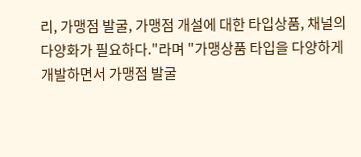리, 가맹점 발굴, 가맹점 개설에 대한 타입상품, 채널의 다양화가 필요하다."라며 "가맹상품 타입을 다양하게 개발하면서 가맹점 발굴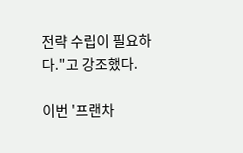전략 수립이 필요하다."고 강조했다.

이번 '프랜차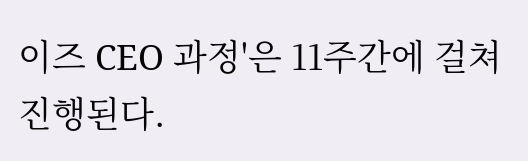이즈 CEO 과정'은 11주간에 걸쳐 진행된다.